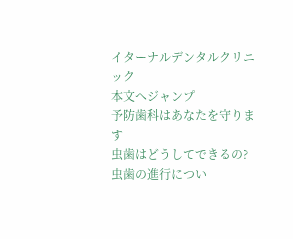イターナルデンタルクリニック
本文へジャンプ
予防歯科はあなたを守ります
虫歯はどうしてできるの?
虫歯の進行につい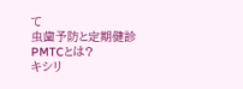て
虫歯予防と定期健診
PMTCとは?
キシリ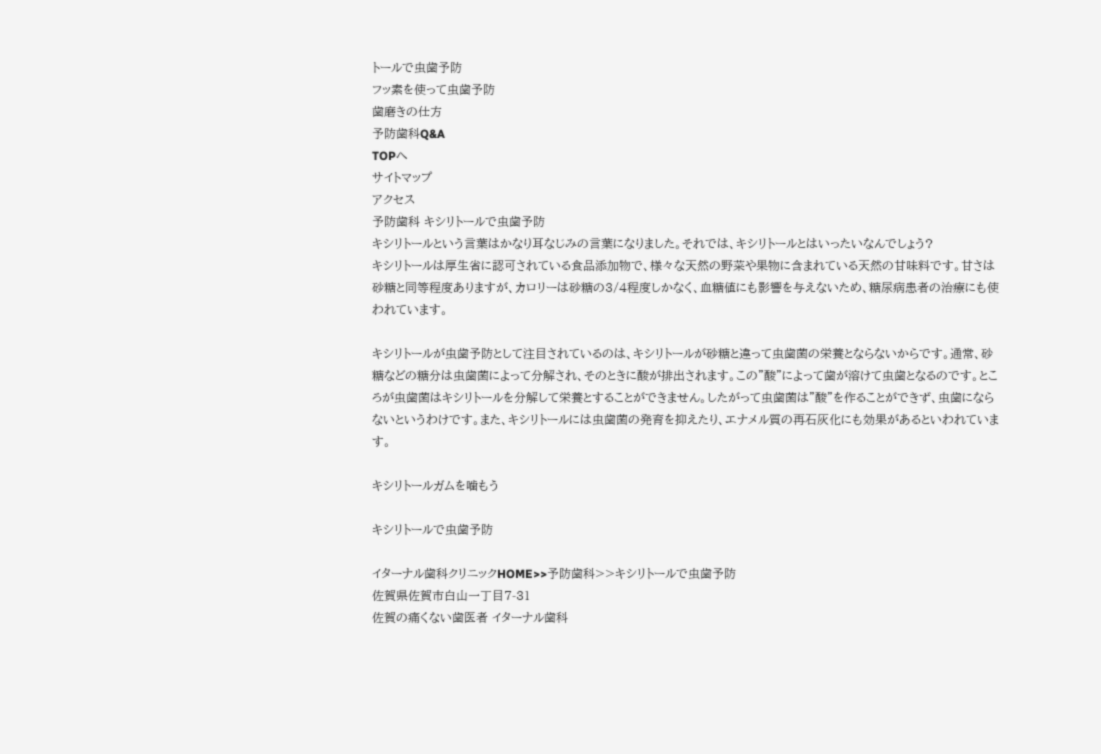トールで虫歯予防
フッ素を使って虫歯予防
歯磨きの仕方
予防歯科Q&A
TOPへ
サイトマップ
アクセス
予防歯科 キシリトールで虫歯予防
キシリトールという言葉はかなり耳なじみの言葉になりました。それでは、キシリトールとはいったいなんでしょう?
キシリトールは厚生省に認可されている食品添加物で、様々な天然の野菜や果物に含まれている天然の甘味料です。甘さは砂糖と同等程度ありますが、カロリーは砂糖の3/4程度しかなく、血糖値にも影響を与えないため、糖尿病患者の治療にも使われています。

キシリトールが虫歯予防として注目されているのは、キシリトールが砂糖と違って虫歯菌の栄養とならないからです。通常、砂糖などの糖分は虫歯菌によって分解され、そのときに酸が排出されます。この"酸”によって歯が溶けて虫歯となるのです。ところが虫歯菌はキシリトールを分解して栄養とすることができません。したがって虫歯菌は"酸”を作ることができず、虫歯にならないというわけです。また、キシリトールには虫歯菌の発育を抑えたり、エナメル質の再石灰化にも効果があるといわれています。

キシリトールガムを噛もう

キシリトールで虫歯予防

イターナル歯科クリニックHOME>>予防歯科>>キシリトールで虫歯予防
佐賀県佐賀市白山一丁目7-31
佐賀の痛くない歯医者 イターナル歯科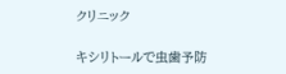クリニック

キシリトールで虫歯予防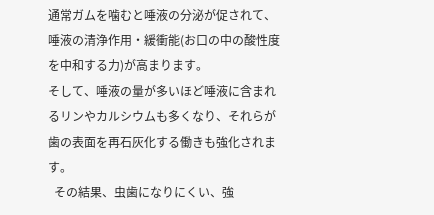通常ガムを噛むと唾液の分泌が促されて、唾液の清浄作用・緩衝能(お口の中の酸性度を中和する力)が高まります。
そして、唾液の量が多いほど唾液に含まれるリンやカルシウムも多くなり、それらが歯の表面を再石灰化する働きも強化されます。
  その結果、虫歯になりにくい、強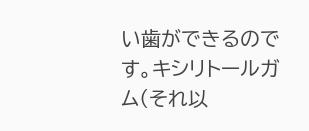い歯ができるのです。キシリトールガム(それ以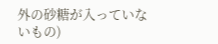外の砂糖が入っていないもの)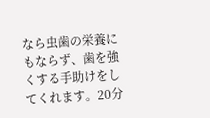なら虫歯の栄養にもならず、歯を強くする手助けをしてくれます。20分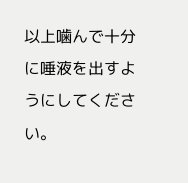以上噛んで十分に唾液を出すようにしてください。